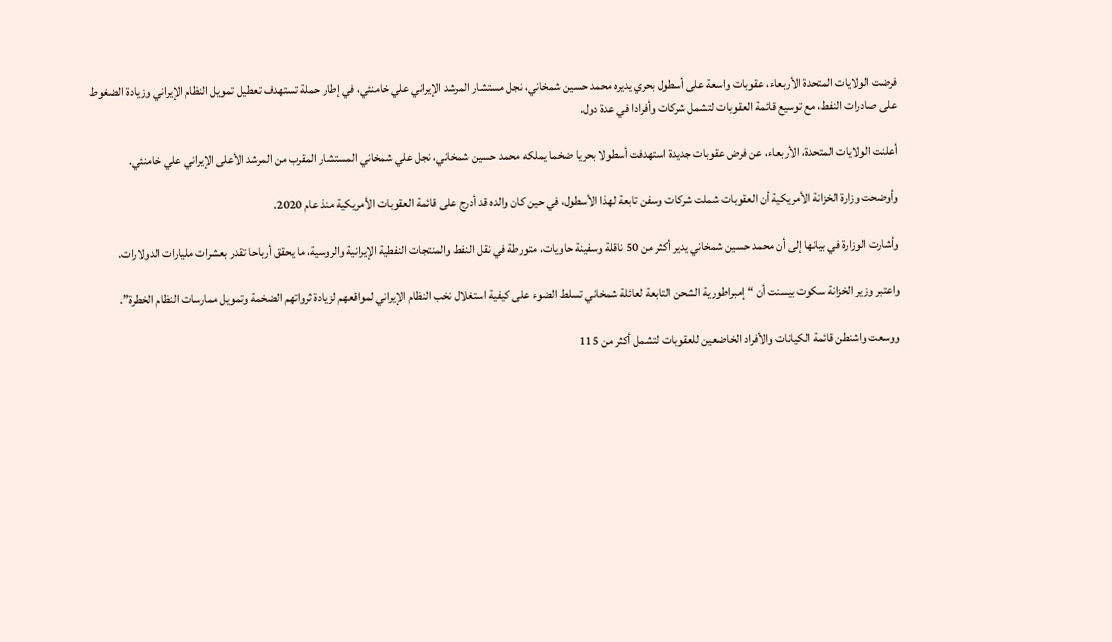فرضت الولايات المتحدة الأربعاء، عقوبات واسعة على أسطول بحري يديره محمد حسين شمخاني، نجل مستشار المرشد الإيراني علي خامنئي، في إطار حملة تستهدف تعطيل تمويل النظام الإيراني وزيادة الضغوط على صادرات النفط، مع توسيع قائمة العقوبات لتشمل شركات وأفرادا في عدة دول.

أعلنت الولايات المتحدة، الأربعاء، عن فرض عقوبات جديدة استهدفت أسطولا بحريا ضخما يملكه محمد حسين شمخاني، نجل علي شمخاني المستشار المقرب من المرشد الأعلى الإيراني علي خامنئي.

وأوضحت وزارة الخزانة الأمريكية أن العقوبات شملت شركات وسفن تابعة لهذا الأسطول، في حين كان والده قد أدرج على قائمة العقوبات الأمريكية منذ عام 2020.

وأشارت الوزارة في بيانها إلى أن محمد حسين شمخاني يدير أكثر من 50 ناقلة وسفينة حاويات، متورطة في نقل النفط والمنتجات النفطية الإيرانية والروسية، ما يحقق أرباحا تقدر بعشرات مليارات الدولارات.

واعتبر وزير الخزانة سكوت بيسنت أن “إمبراطورية الشحن التابعة لعائلة شمخاني تسلط الضوء على كيفية استغلال نخب النظام الإيراني لمواقعهم لزيادة ثرواتهم الضخمة وتمويل ممارسات النظام الخطرة”.

ووسعت واشنطن قائمة الكيانات والأفراد الخاضعين للعقوبات لتشمل أكثر من 115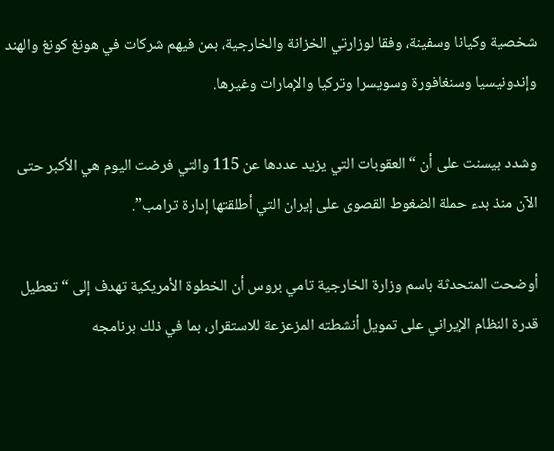شخصية وكيانا وسفينة، وفقا لوزارتي الخزانة والخارجية، بمن فيهم شركات في هونغ كونغ والهند وإندونيسيا وسنغافورة وسويسرا وتركيا والإمارات وغيرها.

وشدد بيسنت على أن “العقوبات التي يزيد عددها عن 115 والتي فرضت اليوم هي الأكبر حتى الآن منذ بدء حملة الضغوط القصوى على إيران التي أطلقتها إدارة ترامب”.

أوضحت المتحدثة باسم وزارة الخارجية تامي بروس أن الخطوة الأمريكية تهدف إلى “تعطيل قدرة النظام الإيراني على تمويل أنشطته المزعزعة للاستقرار، بما في ذلك برنامجه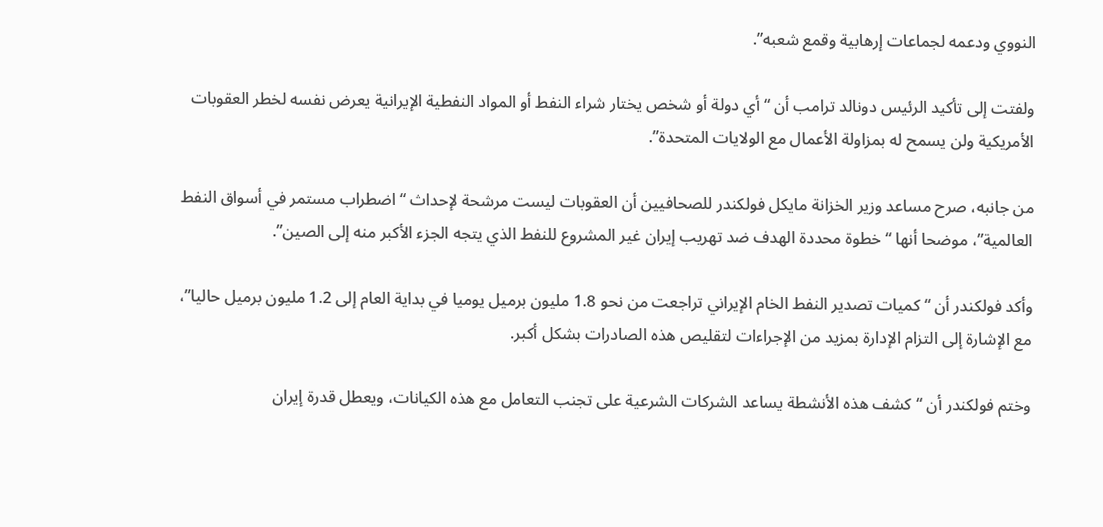النووي ودعمه لجماعات إرهابية وقمع شعبه”.

ولفتت إلى تأكيد الرئيس دونالد ترامب أن “أي دولة أو شخص يختار شراء النفط أو المواد النفطية الإيرانية يعرض نفسه لخطر العقوبات الأمريكية ولن يسمح له بمزاولة الأعمال مع الولايات المتحدة”.

من جانبه، صرح مساعد وزير الخزانة مايكل فولكندر للصحافيين أن العقوبات ليست مرشحة لإحداث “اضطراب مستمر في أسواق النفط العالمية”، موضحا أنها “خطوة محددة الهدف ضد تهريب إيران غير المشروع للنفط الذي يتجه الجزء الأكبر منه إلى الصين”.

وأكد فولكندر أن “كميات تصدير النفط الخام الإيراني تراجعت من نحو 1.8 مليون برميل يوميا في بداية العام إلى 1.2 مليون برميل حاليا”، مع الإشارة إلى التزام الإدارة بمزيد من الإجراءات لتقليص هذه الصادرات بشكل أكبر.

وختم فولكندر أن “كشف هذه الأنشطة يساعد الشركات الشرعية على تجنب التعامل مع هذه الكيانات، ويعطل قدرة إيران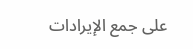على جمع الإيرادات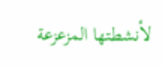لأنشطتها المزعزعة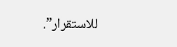للاستقرار”.